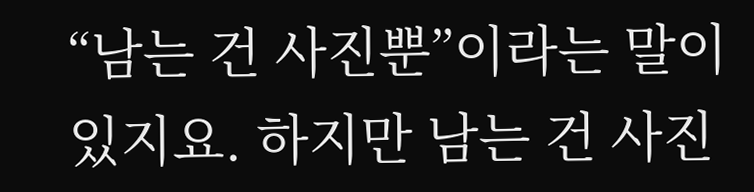“남는 건 사진뿐”이라는 말이 있지요. 하지만 남는 건 사진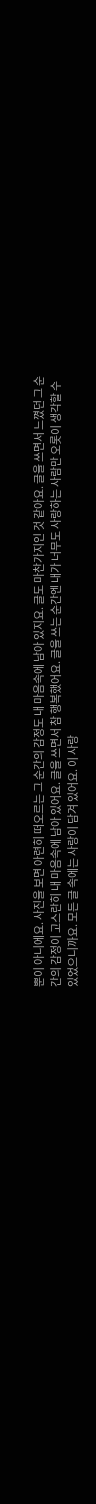뿐이 아니에요. 사진을 보면 아련히 떠오르는 그 순간의 감정도 내 마음속에 남아 있지요. 글도 마찬가지인 것 같아요. 글을 쓰면서 느꼈던 그 순간의 감정이 고스란히 내 마음속에 남아 있어요. 글을 쓰면서 참 행복했어요. 글을 쓰는 순간엔 내가 너무도 사랑하는 사람만 오롯이 생각할 수 있었으니까요. 모든 글 속에는 사랑이 담겨 있어요. 이 사랑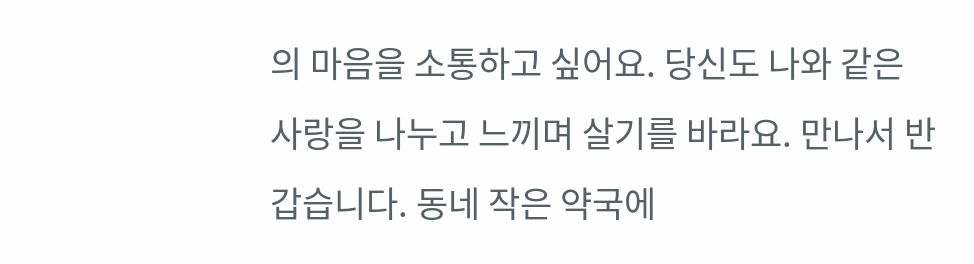의 마음을 소통하고 싶어요. 당신도 나와 같은 사랑을 나누고 느끼며 살기를 바라요. 만나서 반갑습니다. 동네 작은 약국에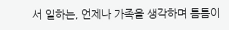서 일하는, 언제나 가족을 생각하며 틈틈이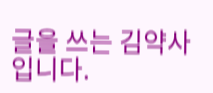글을 쓰는 김약사입니다.